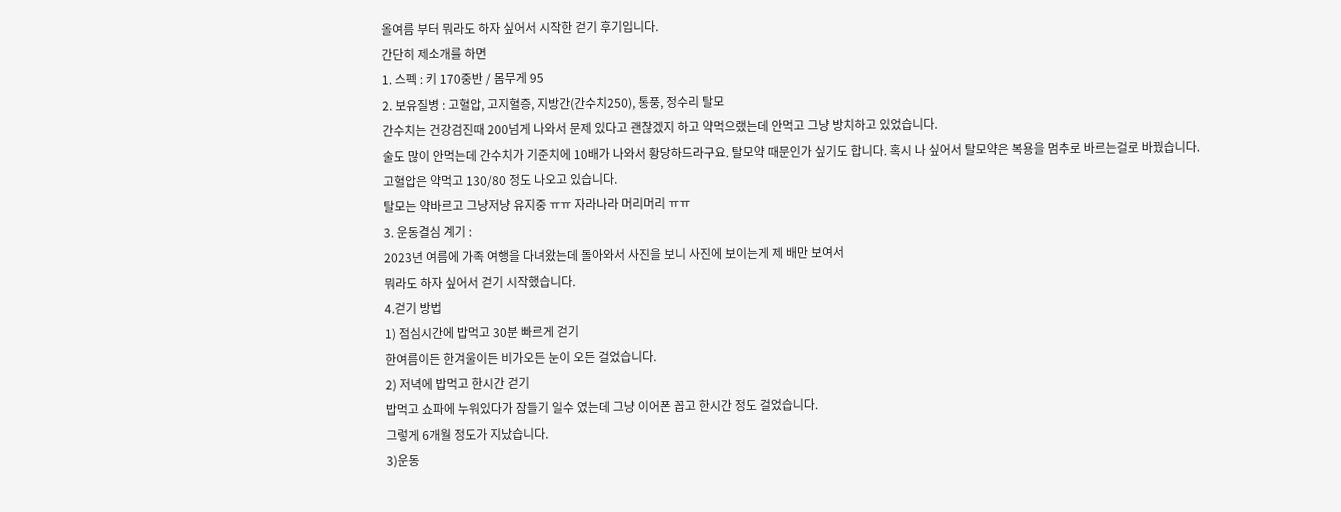올여름 부터 뭐라도 하자 싶어서 시작한 걷기 후기입니다.
간단히 제소개를 하면
1. 스펙 : 키 170중반 / 몸무게 95
2. 보유질병 : 고혈압, 고지혈증, 지방간(간수치250), 통풍, 정수리 탈모
간수치는 건강검진때 200넘게 나와서 문제 있다고 괜찮겠지 하고 약먹으랬는데 안먹고 그냥 방치하고 있었습니다.
술도 많이 안먹는데 간수치가 기준치에 10배가 나와서 황당하드라구요. 탈모약 때문인가 싶기도 합니다. 혹시 나 싶어서 탈모약은 복용을 멈추로 바르는걸로 바꿨습니다.
고혈압은 약먹고 130/80 정도 나오고 있습니다.
탈모는 약바르고 그냥저냥 유지중 ㅠㅠ 자라나라 머리머리 ㅠㅠ
3. 운동결심 계기 :
2023년 여름에 가족 여행을 다녀왔는데 돌아와서 사진을 보니 사진에 보이는게 제 배만 보여서
뭐라도 하자 싶어서 걷기 시작했습니다.
4.걷기 방법
1) 점심시간에 밥먹고 30분 빠르게 걷기
한여름이든 한겨울이든 비가오든 눈이 오든 걸었습니다.
2) 저녁에 밥먹고 한시간 걷기
밥먹고 쇼파에 누워있다가 잠들기 일수 였는데 그냥 이어폰 꼽고 한시간 정도 걸었습니다.
그렇게 6개월 정도가 지났습니다.
3)운동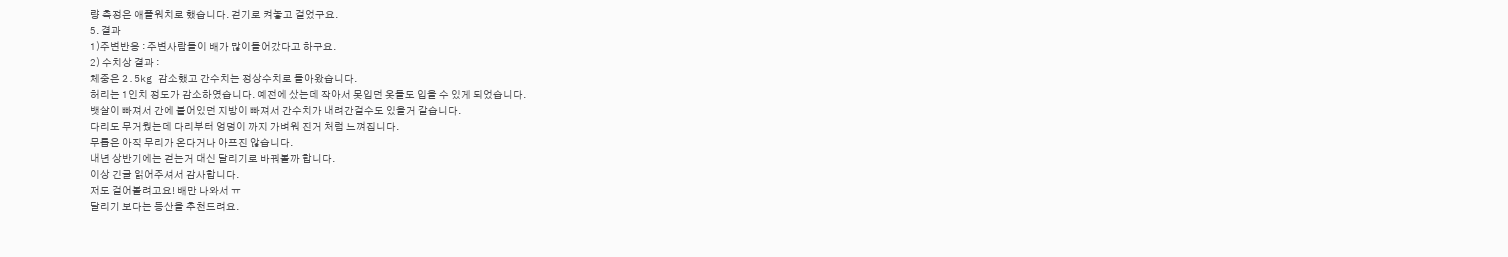량 측정은 애플워치로 했습니다. 걷기로 켜놓고 걸었구요.
5. 결과
1)주변반응 : 주변사람들이 배가 많이들어갔다고 하구요.
2) 수치상 결과 :
체중은 2.5kg 감소했고 간수치는 정상수치로 돌아왔습니다.
허리는 1인치 정도가 감소하였습니다. 예전에 샀는데 작아서 못입던 옷들도 입을 수 있게 되었습니다.
뱃살이 빠져서 간에 붙어있던 지방이 빠져서 간수치가 내려간걸수도 있을거 같습니다.
다리도 무거웠는데 다리부터 엉덩이 까지 가벼워 진거 처럼 느껴집니다.
무릅은 아직 무리가 온다거나 아프진 않습니다.
내년 상반기에는 걷는거 대신 달리기로 바꿔볼까 합니다.
이상 긴글 읽어주셔서 감사합니다.
저도 걸어볼려고요! 배만 나와서 ㅠ
달리기 보다는 등산을 추천드려요.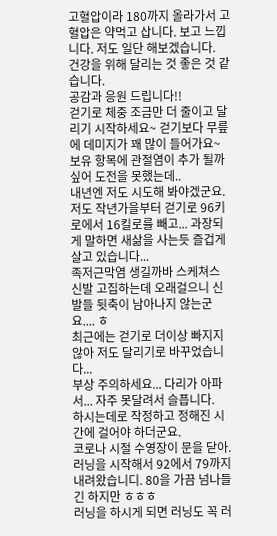고혈압이라 180까지 올라가서 고혈압은 약먹고 삽니다. 보고 느낍니다. 저도 일단 해보겠습니다.
건강을 위해 달리는 것 좋은 것 같습니다.
공감과 응원 드립니다!!
걷기로 체중 조금만 더 줄이고 달리기 시작하세요~ 걷기보다 무릎에 데미지가 꽤 많이 들어가요~
보유 항목에 관절염이 추가 될까 싶어 도전을 못했는데..
내년엔 저도 시도해 봐야겠군요.
저도 작년가을부터 걷기로 96키로에서 16킬로를 빼고... 과장되게 말하면 새삶을 사는듯 즐겁게 살고 있습니다...
족저근막염 생길까바 스케쳐스 신발 고집하는데 오래걸으니 신발들 뒷축이 남아나지 않는군요.... ㅎ
최근에는 걷기로 더이상 빠지지않아 저도 달리기로 바꾸었습니다...
부상 주의하세요... 다리가 아파서... 자주 못달려서 슬픕니다.
하시는데로 작정하고 정해진 시간에 걸어야 하더군요.
코로나 시절 수영장이 문을 닫아. 러닝을 시작해서 92에서 79까지 내려왔습니디. 80을 가끔 넘나들긴 하지만 ㅎㅎㅎ
러닝을 하시게 되면 러닝도 꼭 러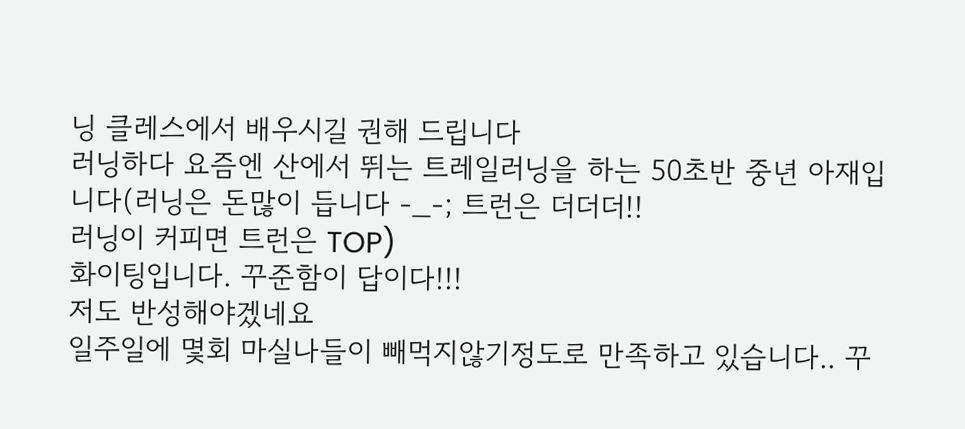닝 클레스에서 배우시길 권해 드립니다
러닝하다 요즘엔 산에서 뛰는 트레일러닝을 하는 50초반 중년 아재입니다(러닝은 돈많이 듭니다 -_-; 트런은 더더더!!
러닝이 커피면 트런은 TOP)
화이팅입니다. 꾸준함이 답이다!!!
저도 반성해야겠네요
일주일에 몇회 마실나들이 빼먹지않기정도로 만족하고 있습니다.. 꾸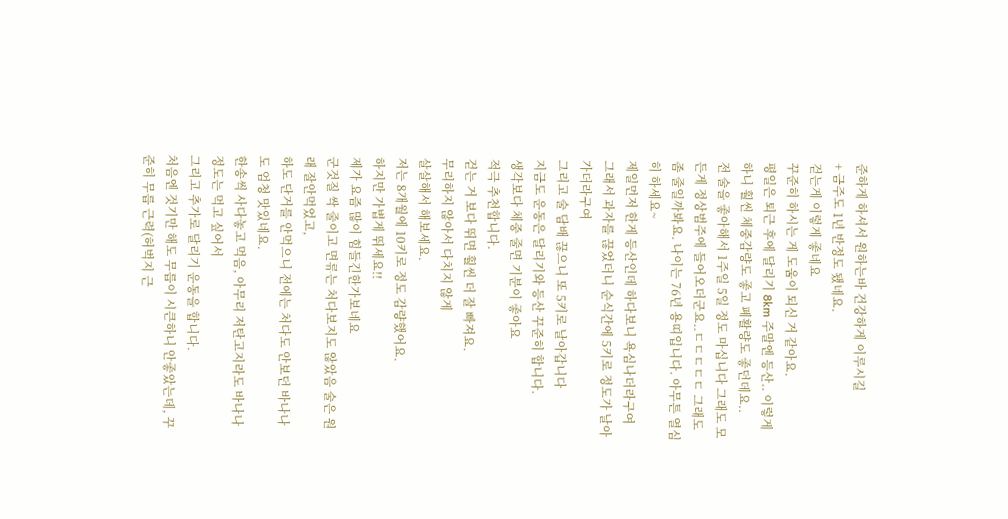준하게 하셔서 원하는바 건강하게 이루시길
+ 금주도 1년 반정도 됐네요.
걷는게 이렇게 좋네요
꾸준히 하시는 게 도움이 되신 거 같아요.
평일은 퇴근 후에 달리기 8km 주말엔 등산.. 이렇게 하니 훨씬 체중감량도 좋고 폐활량도 좋던데요..
전 술을 좋아해서 1주일 5일 정도 마십니다 그래도 모든게 정상범주에 들어오더군요..ㄷㄷㄷㄷㄷ 그래도 좀 줄일까봐요. 나이는 76년 용띠입니다. 아무튼 열심히 하세요~
제일먼저 한게 등산인데 하다보니 욕심나더라구여
그래서 과자를 끊었더니 순식간에 5키로 정도가 날아가더라구여
그리고 술 담배 끊으니 또 5키로 날아갑니다
지금도 운동은 달리기와 등산 꾸준히 합니다.
생각보다 체중 줄면 기분이 좋아요
적극 추천합니다.
걷는 거 보다 뛰면 훨씬 더 잘 빠져요.
무리하지 않아서 다치지 않게
살살해서 해보세요.
저는 8개월에 10키로 정도 감량했어요.
하지만 가볍게 뛰세요!!
제가 요즘 많이 힘들긴한가보네요
군것질 싹 줄이고 면류는 처다보지도 않았음 술은 원래 잘안먹었고,
하도 단거를 안먹으니 전에는 처다도 안보던 바나나도 엄청 맛있네요.
한송씩 사다놓고 먹음, 아무리 저탄고지라도 바나나 정도는 먹고 싶어서
그리고 추가로 달리기 운동을 합니다.
처음엔 것기만 해도 무릅이 시큰하니 안좋았는데, 꾸준히 무릅 근력(허벅지 근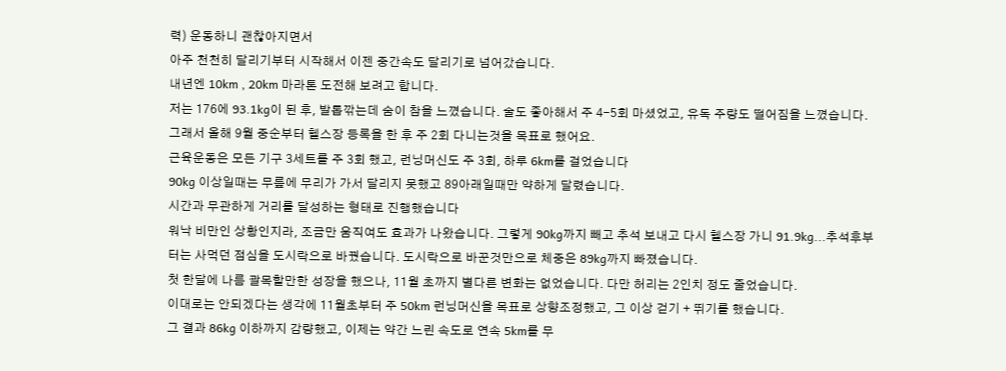력) 운동하니 괜찮아지면서
아주 천천히 달리기부터 시작해서 이젠 중간속도 달리기로 넘어갔습니다.
내년엔 10km , 20km 마라톤 도전해 보려고 합니다.
저는 176에 93.1kg이 된 후, 발톱깎는데 숨이 참을 느꼈습니다. 술도 좋아해서 주 4-5회 마셨었고, 유독 주량도 떨어짐을 느꼈습니다. 그래서 올해 9월 중순부터 헬스장 등록을 한 후 주 2회 다니는것을 목표로 했어요.
근육운동은 모든 기구 3세트를 주 3회 했고, 런닝머신도 주 3회, 하루 6km를 걸었습니다
90kg 이상일때는 무릎에 무리가 가서 달리지 못했고 89아래일때만 약하게 달렸습니다.
시간과 무관하게 거리를 달성하는 형태로 진행했습니다
워낙 비만인 상황인지라, 조금만 움직여도 효과가 나왔습니다. 그렇게 90kg까지 빼고 추석 보내고 다시 헬스장 가니 91.9kg...추석후부터는 사먹던 점심을 도시락으로 바꿨습니다. 도시락으로 바꾼것만으로 체중은 89kg까지 빠졌습니다.
첫 한달에 나름 괄목할만한 성장을 했으나, 11월 초까지 별다른 변화는 없었습니다. 다만 허리는 2인치 정도 줄었습니다.
이대로는 안되겠다는 생각에 11월초부터 주 50km 런닝머신을 목표로 상향조정했고, 그 이상 걷기 + 뛰기를 했습니다.
그 결과 86kg 이하까지 감량했고, 이제는 약간 느린 속도로 연속 5km를 무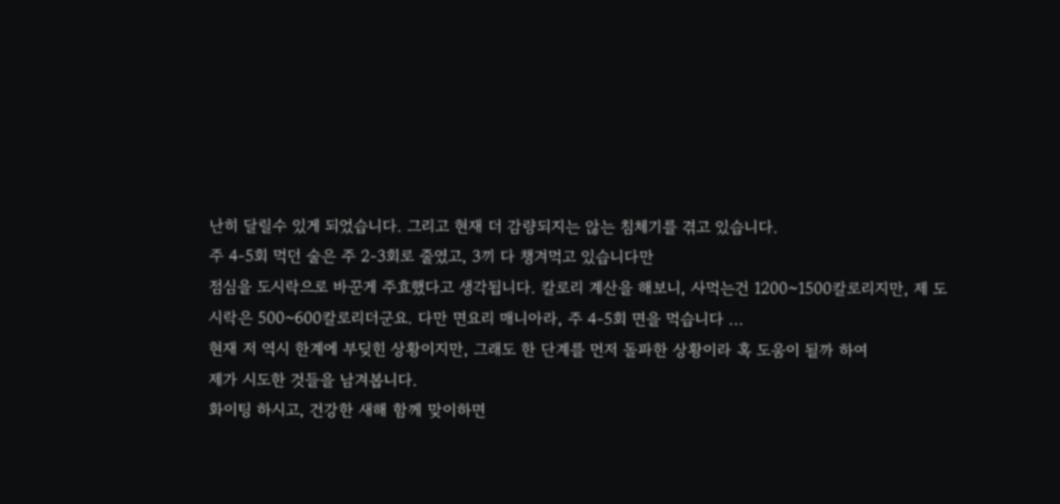난히 달릴수 있게 되었습니다. 그리고 현재 더 감량되지는 않는 침체기를 겪고 있습니다.
주 4-5회 먹던 술은 주 2-3회로 줄였고, 3끼 다 챙겨먹고 있습니다만
점심을 도시락으로 바꾼게 주효했다고 생각됩니다. 칼로리 계산을 해보니, 사먹는건 1200~1500칼로리지만, 제 도시락은 500~600칼로리더군요. 다만 면요리 매니아라, 주 4-5회 면을 먹습니다 ...
현재 저 역시 한계에 부딪힌 상황이지만, 그래도 한 단계를 먼저 돌파한 상황이라 혹 도움이 될까 하여
제가 시도한 것들을 남겨봅니다.
화이팅 하시고, 건강한 새해 함께 맞이하면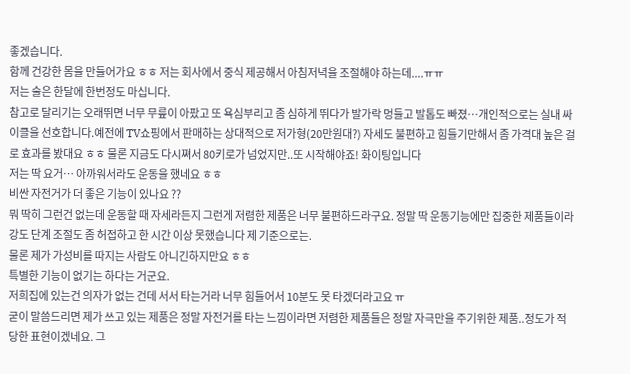좋겠습니다.
함께 건강한 몸을 만들어가요 ㅎㅎ 저는 회사에서 중식 제공해서 아침저녁을 조절해야 하는데....ㅠㅠ
저는 술은 한달에 한번정도 마십니다.
참고로 달리기는 오래뛰면 너무 무릎이 아팠고 또 욕심부리고 좀 심하게 뛰다가 발가락 멍들고 발톱도 빠졌…개인적으로는 실내 싸이클을 선호합니다.예전에 TV쇼핑에서 판매하는 상대적으로 저가형(20만원대?) 자세도 불편하고 힘들기만해서 좀 가격대 높은 걸로 효과를 봤대요 ㅎㅎ 물론 지금도 다시쪄서 80키로가 넘었지만..또 시작해야죠! 화이팅입니다
저는 딱 요거… 아까워서라도 운동을 했네요 ㅎㅎ
비싼 자전거가 더 좋은 기능이 있나요 ??
뭐 딱히 그런건 없는데 운동할 때 자세라든지 그런게 저렴한 제품은 너무 불편하드라구요. 정말 딱 운동기능에만 집중한 제품들이라 강도 단계 조절도 좀 허접하고 한 시간 이상 못했습니다 제 기준으로는.
물론 제가 가성비를 따지는 사람도 아니긴하지만요 ㅎㅎ
특별한 기능이 없기는 하다는 거군요.
저희집에 있는건 의자가 없는 건데 서서 타는거라 너무 힘들어서 10분도 못 타겠더라고요 ㅠ
굳이 말씀드리면 제가 쓰고 있는 제품은 정말 자전거를 타는 느낌이라면 저렴한 제품들은 정말 자극만을 주기위한 제품..정도가 적당한 표현이겠네요. 그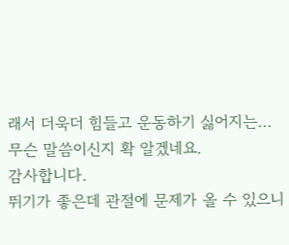래서 더욱더 힘들고 운동하기 싫어지는…
무슨 말씀이신지 확 알겠네요.
감사합니다.
뛰기가 좋은데 관절에 문제가 올 수 있으니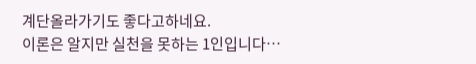계단올라가기도 좋다고하네요.
이론은 알지만 실천을 못하는 1인입니다…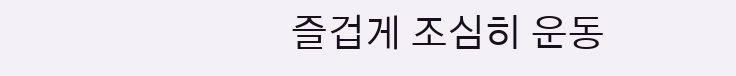즐겁게 조심히 운동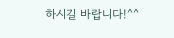하시길 바랍니다!^^